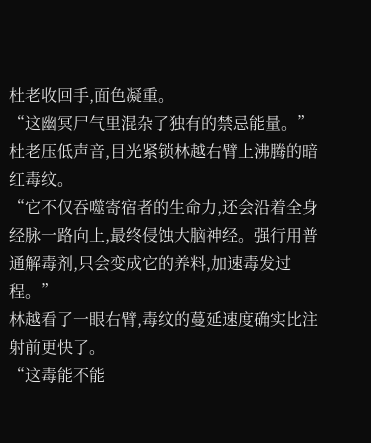杜老收回手,面色凝重。
“这幽冥尸气里混杂了独有的禁忌能量。”
杜老压低声音,目光紧锁林越右臂上沸腾的暗红毒纹。
“它不仅吞噬寄宿者的生命力,还会沿着全身经脉一路向上,最终侵蚀大脑神经。强行用普通解毒剂,只会变成它的养料,加速毒发过程。”
林越看了一眼右臂,毒纹的蔓延速度确实比注射前更快了。
“这毒能不能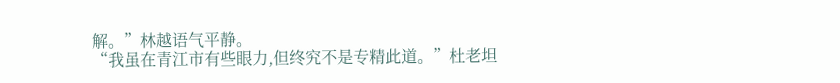解。”林越语气平静。
“我虽在青江市有些眼力,但终究不是专精此道。”杜老坦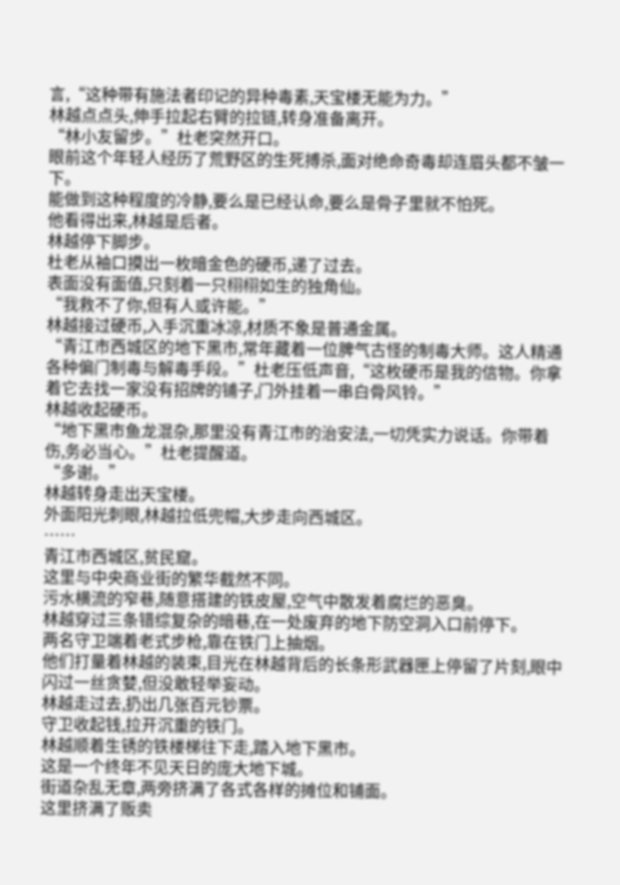言,“这种带有施法者印记的异种毒素,天宝楼无能为力。”
林越点点头,伸手拉起右臂的拉链,转身准备离开。
“林小友留步。”杜老突然开口。
眼前这个年轻人经历了荒野区的生死搏杀,面对绝命奇毒却连眉头都不皱一下。
能做到这种程度的冷静,要么是已经认命,要么是骨子里就不怕死。
他看得出来,林越是后者。
林越停下脚步。
杜老从袖口摸出一枚暗金色的硬币,递了过去。
表面没有面值,只刻着一只栩栩如生的独角仙。
“我救不了你,但有人或许能。”
林越接过硬币,入手沉重冰凉,材质不象是普通金属。
“青江市西城区的地下黑市,常年藏着一位脾气古怪的制毒大师。这人精通各种偏门制毒与解毒手段。”杜老压低声音,“这枚硬币是我的信物。你拿着它去找一家没有招牌的铺子,门外挂着一串白骨风铃。”
林越收起硬币。
“地下黑市鱼龙混杂,那里没有青江市的治安法,一切凭实力说话。你带着伤,务必当心。”杜老提醒道。
“多谢。”
林越转身走出天宝楼。
外面阳光刺眼,林越拉低兜帽,大步走向西城区。
……
青江市西城区,贫民窟。
这里与中央商业街的繁华截然不同。
污水横流的窄巷,随意搭建的铁皮屋,空气中散发着腐烂的恶臭。
林越穿过三条错综复杂的暗巷,在一处废弃的地下防空洞入口前停下。
两名守卫端着老式步枪,靠在铁门上抽烟。
他们打量着林越的装束,目光在林越背后的长条形武器匣上停留了片刻,眼中闪过一丝贪婪,但没敢轻举妄动。
林越走过去,扔出几张百元钞票。
守卫收起钱,拉开沉重的铁门。
林越顺着生锈的铁楼梯往下走,踏入地下黑市。
这是一个终年不见天日的庞大地下城。
街道杂乱无章,两旁挤满了各式各样的摊位和铺面。
这里挤满了贩卖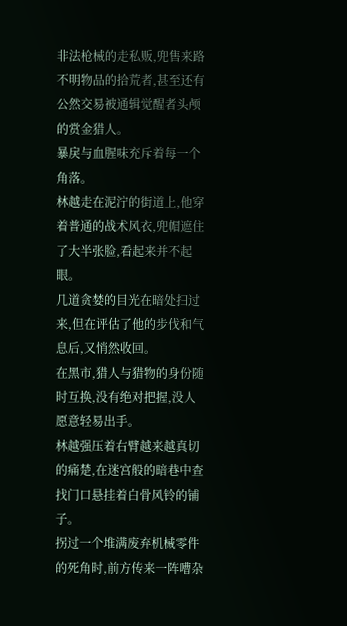非法枪械的走私贩,兜售来路不明物品的拾荒者,甚至还有公然交易被通辑觉醒者头颅的赏金猎人。
暴戾与血腥味充斥着每一个角落。
林越走在泥泞的街道上,他穿着普通的战术风衣,兜帽遮住了大半张脸,看起来并不起眼。
几道贪婪的目光在暗处扫过来,但在评估了他的步伐和气息后,又悄然收回。
在黑市,猎人与猎物的身份随时互换,没有绝对把握,没人愿意轻易出手。
林越强压着右臂越来越真切的痛楚,在迷宫般的暗巷中查找门口悬挂着白骨风铃的铺子。
拐过一个堆满废弃机械零件的死角时,前方传来一阵嘈杂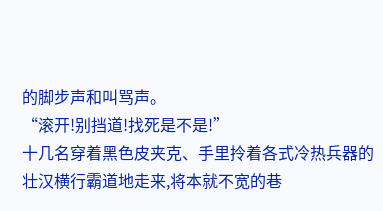的脚步声和叫骂声。
“滚开!别挡道!找死是不是!”
十几名穿着黑色皮夹克、手里拎着各式冷热兵器的壮汉横行霸道地走来,将本就不宽的巷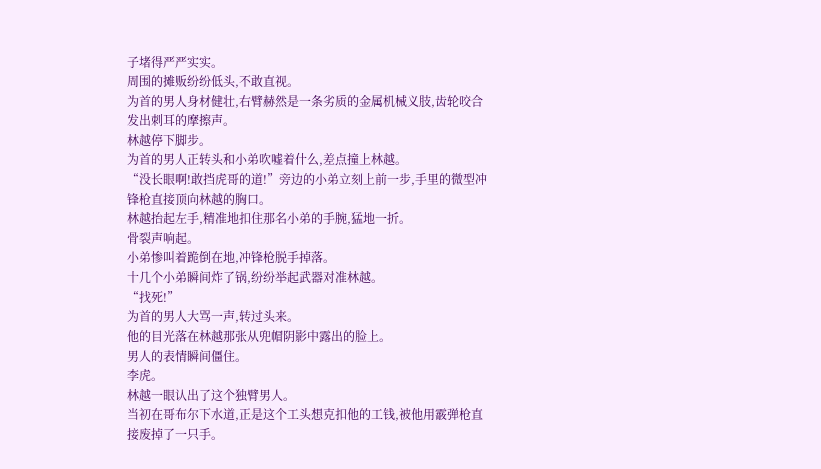子堵得严严实实。
周围的摊贩纷纷低头,不敢直视。
为首的男人身材健壮,右臂赫然是一条劣质的金属机械义肢,齿轮咬合发出刺耳的摩擦声。
林越停下脚步。
为首的男人正转头和小弟吹嘘着什么,差点撞上林越。
“没长眼啊!敢挡虎哥的道!”旁边的小弟立刻上前一步,手里的微型冲锋枪直接顶向林越的胸口。
林越抬起左手,精准地扣住那名小弟的手腕,猛地一折。
骨裂声响起。
小弟惨叫着跪倒在地,冲锋枪脱手掉落。
十几个小弟瞬间炸了锅,纷纷举起武器对准林越。
“找死!”
为首的男人大骂一声,转过头来。
他的目光落在林越那张从兜帽阴影中露出的脸上。
男人的表情瞬间僵住。
李虎。
林越一眼认出了这个独臂男人。
当初在哥布尔下水道,正是这个工头想克扣他的工钱,被他用霰弹枪直接废掉了一只手。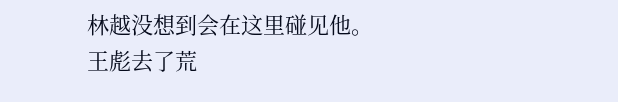林越没想到会在这里碰见他。
王彪去了荒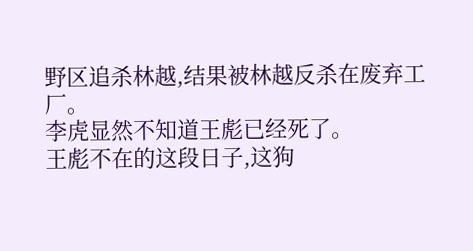野区追杀林越,结果被林越反杀在废弃工厂。
李虎显然不知道王彪已经死了。
王彪不在的这段日子,这狗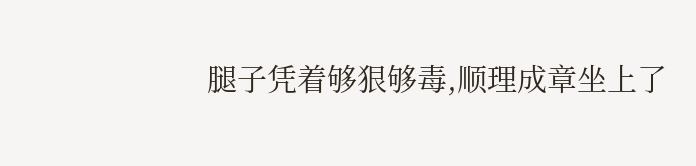腿子凭着够狠够毒,顺理成章坐上了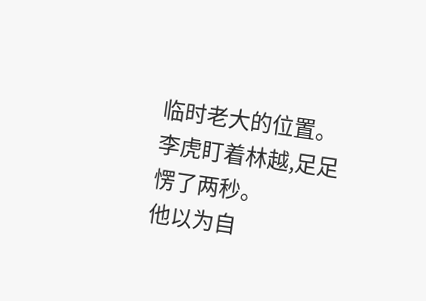临时老大的位置。
李虎盯着林越,足足愣了两秒。
他以为自